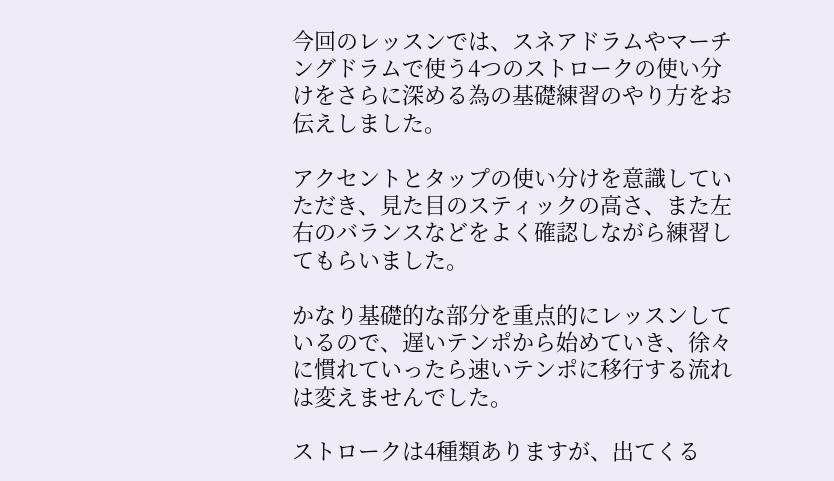今回のレッスンでは、スネアドラムやマーチングドラムで使う4つのストロークの使い分けをさらに深める為の基礎練習のやり方をお伝えしました。

アクセントとタップの使い分けを意識していただき、見た目のスティックの高さ、また左右のバランスなどをよく確認しながら練習してもらいました。

かなり基礎的な部分を重点的にレッスンしているので、遅いテンポから始めていき、徐々に慣れていったら速いテンポに移行する流れは変えませんでした。

ストロークは4種類ありますが、出てくる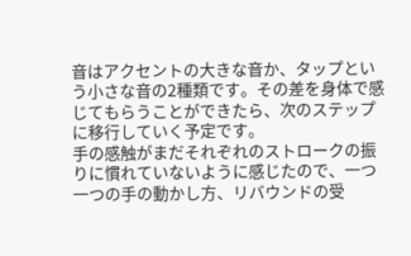音はアクセントの大きな音か、タップという小さな音の2種類です。その差を身体で感じてもらうことができたら、次のステップに移行していく予定です。
手の感触がまだそれぞれのストロークの振りに慣れていないように感じたので、一つ一つの手の動かし方、リバウンドの受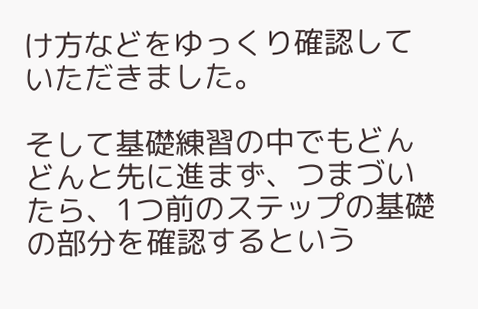け方などをゆっくり確認していただきました。

そして基礎練習の中でもどんどんと先に進まず、つまづいたら、1つ前のステップの基礎の部分を確認するという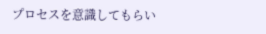プロセスを意識してもらい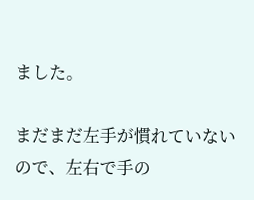ました。

まだまだ左手が慣れていないので、左右で手の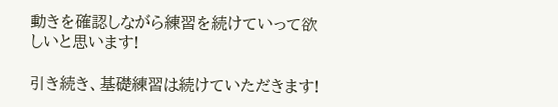動きを確認しながら練習を続けていって欲しいと思います!

引き続き、基礎練習は続けていただきます!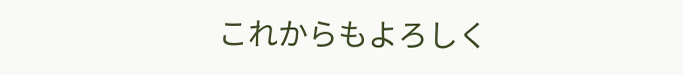これからもよろしく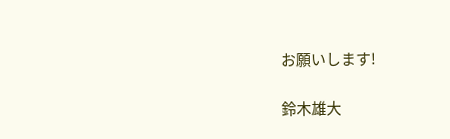お願いします!

鈴木雄大